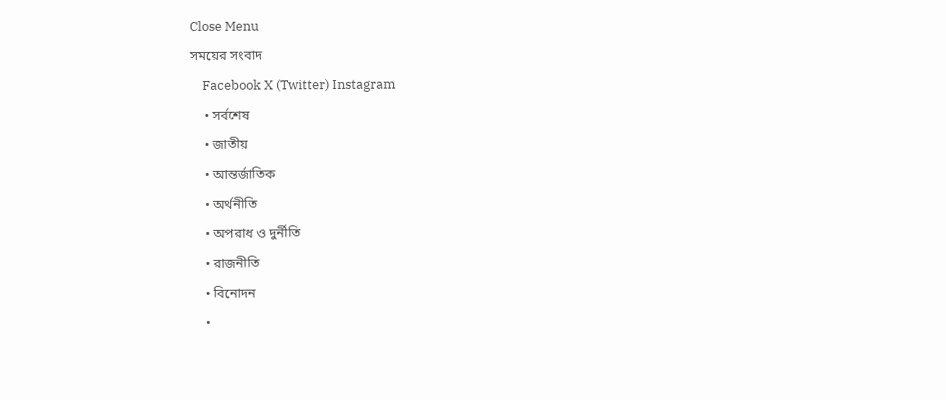Close Menu
সময়ের সংবাদ
    Facebook X (Twitter) Instagram
    • সর্বশেষ
    • জাতীয়
    • আন্তর্জাতিক
    • অর্থনীতি
    • অপরাধ ও দুর্নীতি
    • রাজনীতি
    • বিনোদন
    •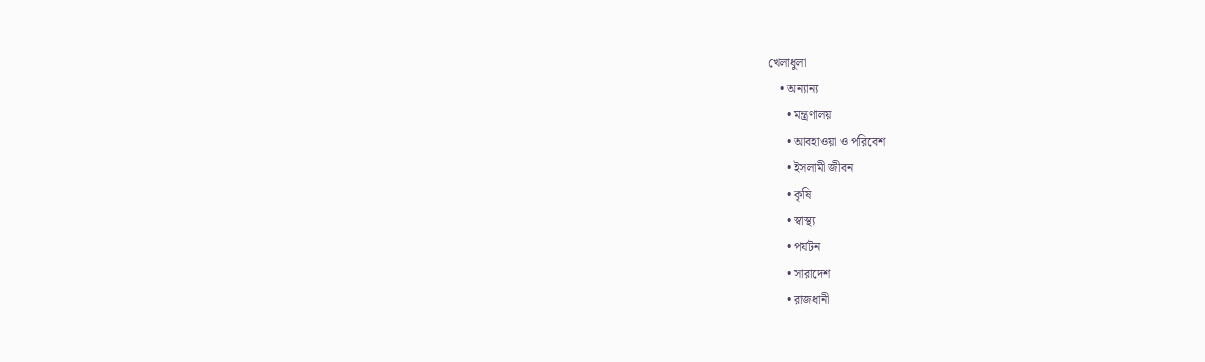খেলাধুলা
    • অন্যান্য
      • মন্ত্রণালয়
      • আবহাওয়া ও পরিবেশ
      • ইসলামী জীবন
      • কৃষি
      • স্বাস্থ্য
      • পর্যটন
      • সারাদেশ
      • রাজধানী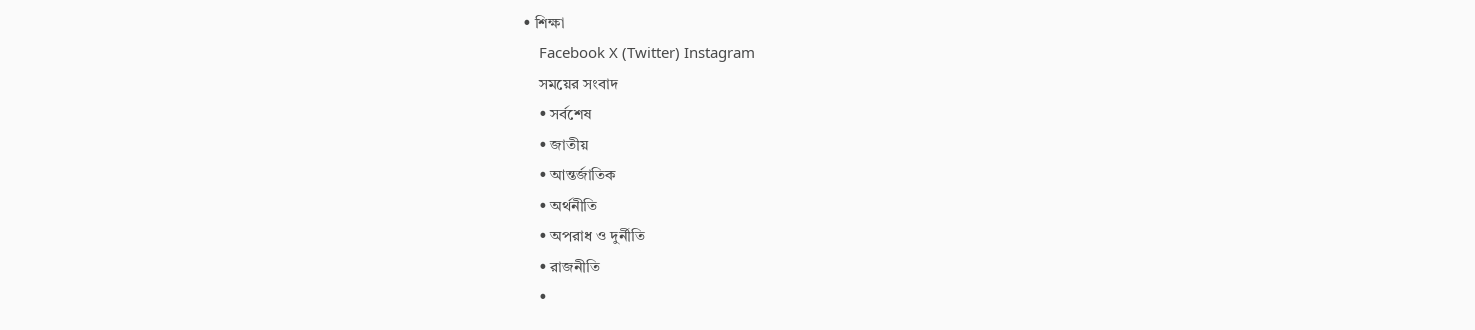• শিক্ষা
    Facebook X (Twitter) Instagram
    সময়ের সংবাদ
    • সর্বশেষ
    • জাতীয়
    • আন্তর্জাতিক
    • অর্থনীতি
    • অপরাধ ও দুর্নীতি
    • রাজনীতি
    •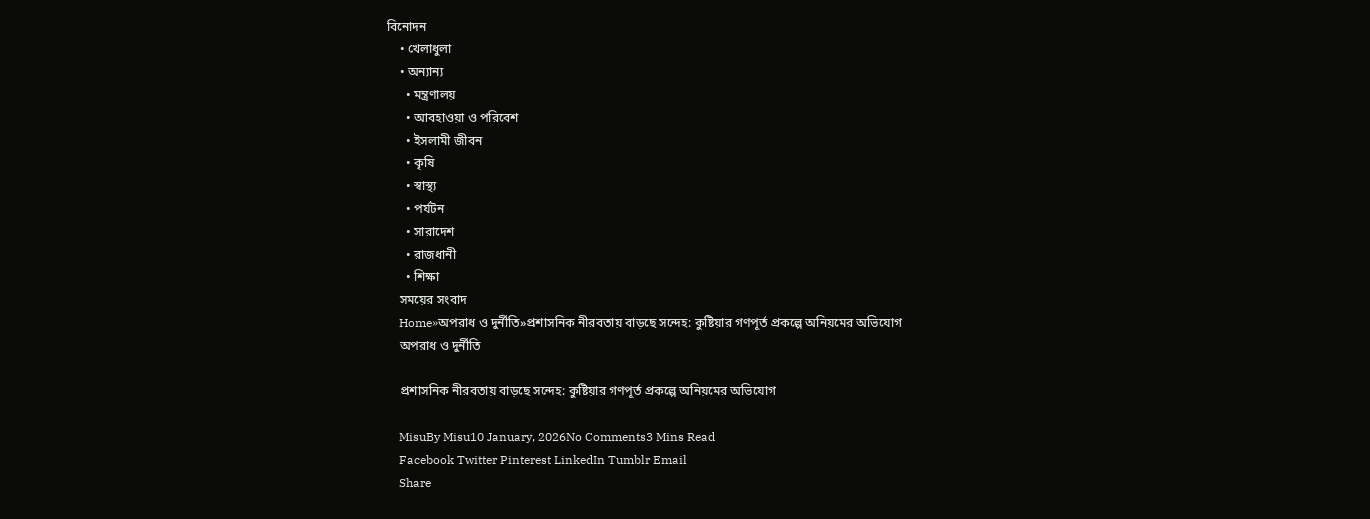বিনোদন
    • খেলাধুলা
    • অন্যান্য
      • মন্ত্রণালয়
      • আবহাওয়া ও পরিবেশ
      • ইসলামী জীবন
      • কৃষি
      • স্বাস্থ্য
      • পর্যটন
      • সারাদেশ
      • রাজধানী
      • শিক্ষা
    সময়ের সংবাদ
    Home»অপরাধ ও দুর্নীতি»প্রশাসনিক নীরবতায় বাড়ছে সন্দেহ: কুষ্টিয়ার গণপূর্ত প্রকল্পে অনিয়মের অভিযোগ
    অপরাধ ও দুর্নীতি

    প্রশাসনিক নীরবতায় বাড়ছে সন্দেহ: কুষ্টিয়ার গণপূর্ত প্রকল্পে অনিয়মের অভিযোগ

    MisuBy Misu10 January, 2026No Comments3 Mins Read
    Facebook Twitter Pinterest LinkedIn Tumblr Email
    Share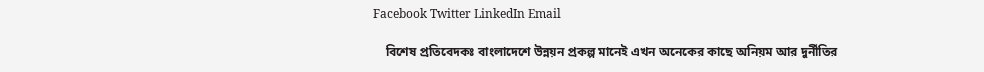Facebook Twitter LinkedIn Email

    বিশেষ প্রতিবেদকঃ বাংলাদেশে উন্নয়ন প্রকল্প মানেই এখন অনেকের কাছে অনিয়ম আর দুর্নীতির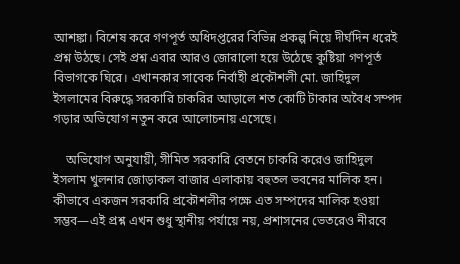আশঙ্কা। বিশেষ করে গণপূর্ত অধিদপ্তরের বিভিন্ন প্রকল্প নিয়ে দীর্ঘদিন ধরেই প্রশ্ন উঠছে। সেই প্রশ্ন এবার আরও জোরালো হয়ে উঠেছে কুষ্টিয়া গণপূর্ত বিভাগকে ঘিরে। এখানকার সাবেক নির্বাহী প্রকৌশলী মো. জাহিদুল ইসলামের বিরুদ্ধে সরকারি চাকরির আড়ালে শত কোটি টাকার অবৈধ সম্পদ গড়ার অভিযোগ নতুন করে আলোচনায় এসেছে।

    অভিযোগ অনুযায়ী, সীমিত সরকারি বেতনে চাকরি করেও জাহিদুল ইসলাম খুলনার জোড়াকল বাজার এলাকায় বহুতল ভবনের মালিক হন। কীভাবে একজন সরকারি প্রকৌশলীর পক্ষে এত সম্পদের মালিক হওয়া সম্ভব—এই প্রশ্ন এখন শুধু স্থানীয় পর্যায়ে নয়, প্রশাসনের ভেতরেও নীরবে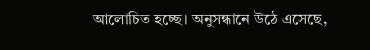আলোচিত হচ্ছে। অনুসন্ধানে উঠে এসেছে,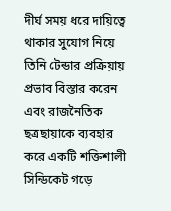দীর্ঘ সময় ধরে দায়িত্বে থাকার সুযোগ নিয়ে তিনি টেন্ডার প্রক্রিয়ায় প্রভাব বিস্তার করেন এবং রাজনৈতিক ছত্রছায়াকে ব্যবহার করে একটি শক্তিশালী সিন্ডিকেট গড়ে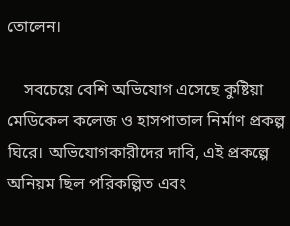তোলেন।

    সবচেয়ে বেশি অভিযোগ এসেছে কুষ্টিয়া মেডিকেল কলেজ ও হাসপাতাল নির্মাণ প্রকল্প ঘিরে। অভিযোগকারীদের দাবি, এই প্রকল্পে অনিয়ম ছিল পরিকল্পিত এবং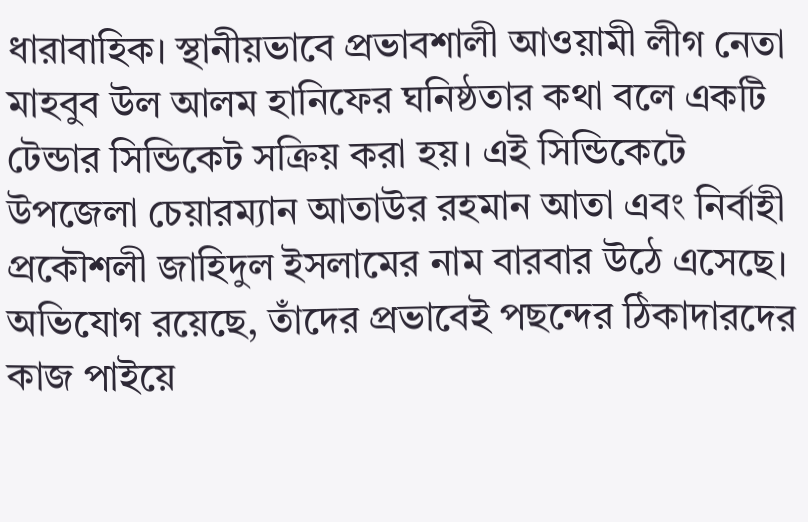ধারাবাহিক। স্থানীয়ভাবে প্রভাবশালী আওয়ামী লীগ নেতা মাহবুব উল আলম হানিফের ঘনিষ্ঠতার কথা বলে একটি টেন্ডার সিন্ডিকেট সক্রিয় করা হয়। এই সিন্ডিকেটে উপজেলা চেয়ারম্যান আতাউর রহমান আতা এবং নির্বাহী প্রকৌশলী জাহিদুল ইসলামের নাম বারবার উঠে এসেছে। অভিযোগ রয়েছে, তাঁদের প্রভাবেই পছন্দের ঠিকাদারদের কাজ পাইয়ে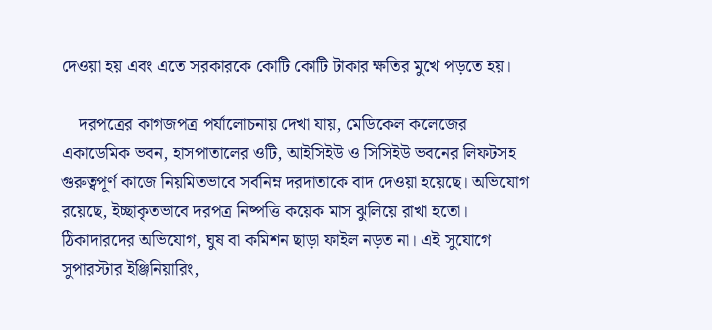দেওয়া হয় এবং এতে সরকারকে কোটি কোটি টাকার ক্ষতির মুখে পড়তে হয়।

    দরপত্রের কাগজপত্র পর্যালোচনায় দেখা যায়, মেডিকেল কলেজের একাডেমিক ভবন, হাসপাতালের ওটি, আইসিইউ ও সিসিইউ ভবনের লিফটসহ গুরুত্বপূর্ণ কাজে নিয়মিতভাবে সর্বনিম্ন দরদাতাকে বাদ দেওয়া হয়েছে। অভিযোগ রয়েছে, ইচ্ছাকৃতভাবে দরপত্র নিষ্পত্তি কয়েক মাস ঝুলিয়ে রাখা হতো। ঠিকাদারদের অভিযোগ, ঘুষ বা কমিশন ছাড়া ফাইল নড়ত না। এই সুযোগে সুপারস্টার ইঞ্জিনিয়ারিং,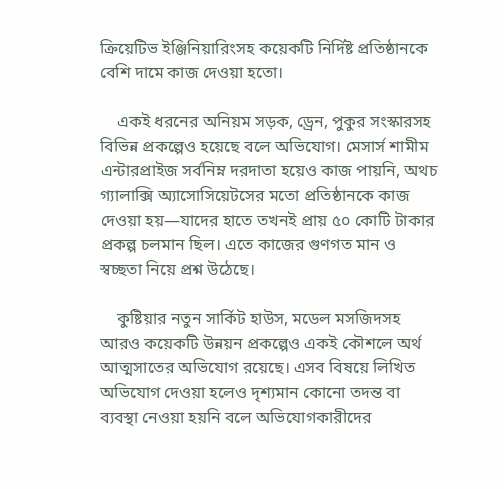ক্রিয়েটিভ ইঞ্জিনিয়ারিংসহ কয়েকটি নির্দিষ্ট প্রতিষ্ঠানকে বেশি দামে কাজ দেওয়া হতো।

    একই ধরনের অনিয়ম সড়ক, ড্রেন, পুকুর সংস্কারসহ বিভিন্ন প্রকল্পেও হয়েছে বলে অভিযোগ। মেসার্স শামীম এন্টারপ্রাইজ সর্বনিম্ন দরদাতা হয়েও কাজ পায়নি, অথচ গ্যালাক্সি অ্যাসোসিয়েটসের মতো প্রতিষ্ঠানকে কাজ দেওয়া হয়—যাদের হাতে তখনই প্রায় ৫০ কোটি টাকার প্রকল্প চলমান ছিল। এতে কাজের গুণগত মান ও স্বচ্ছতা নিয়ে প্রশ্ন উঠেছে।

    কুষ্টিয়ার নতুন সার্কিট হাউস, মডেল মসজিদসহ আরও কয়েকটি উন্নয়ন প্রকল্পেও একই কৌশলে অর্থ আত্মসাতের অভিযোগ রয়েছে। এসব বিষয়ে লিখিত অভিযোগ দেওয়া হলেও দৃশ্যমান কোনো তদন্ত বা ব্যবস্থা নেওয়া হয়নি বলে অভিযোগকারীদের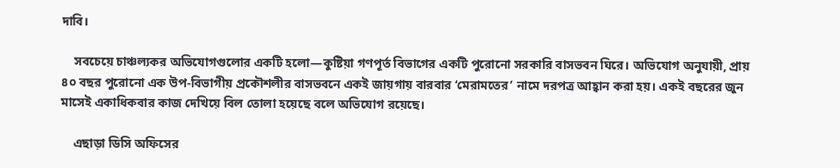দাবি।

    সবচেয়ে চাঞ্চল্যকর অভিযোগগুলোর একটি হলো—কুষ্টিয়া গণপূর্ত বিভাগের একটি পুরোনো সরকারি বাসভবন ঘিরে। অভিযোগ অনুযায়ী, প্রায় ৪০ বছর পুরোনো এক উপ-বিভাগীয় প্রকৌশলীর বাসভবনে একই জায়গায় বারবার ‘মেরামতের’ নামে দরপত্র আহ্বান করা হয়। একই বছরের জুন মাসেই একাধিকবার কাজ দেখিয়ে বিল তোলা হয়েছে বলে অভিযোগ রয়েছে।

    এছাড়া ডিসি অফিসের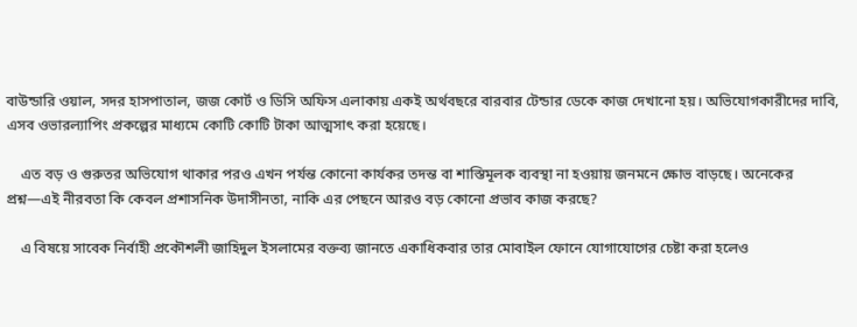বাউন্ডারি ওয়াল, সদর হাসপাতাল, জজ কোর্ট ও ডিসি অফিস এলাকায় একই অর্থবছরে বারবার টেন্ডার ডেকে কাজ দেখানো হয়। অভিযোগকারীদের দাবি, এসব ওভারল্যাপিং প্রকল্পের মাধ্যমে কোটি কোটি টাকা আত্মসাৎ করা হয়েছে।

    এত বড় ও গুরুতর অভিযোগ থাকার পরও এখন পর্যন্ত কোনো কার্যকর তদন্ত বা শাস্তিমূলক ব্যবস্থা না হওয়ায় জনমনে ক্ষোভ বাড়ছে। অনেকের প্রশ্ন—এই নীরবতা কি কেবল প্রশাসনিক উদাসীনতা, নাকি এর পেছনে আরও বড় কোনো প্রভাব কাজ করছে?

    এ বিষয়ে সাবেক নির্বাহী প্রকৌশলী জাহিদুল ইসলামের বক্তব্য জানতে একাধিকবার তার মোবাইল ফোনে যোগাযোগের চেষ্টা করা হলেও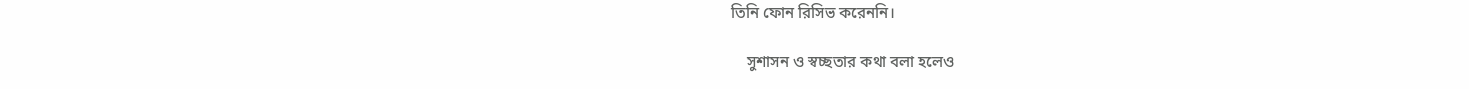তিনি ফোন রিসিভ করেননি।

    সুশাসন ও স্বচ্ছতার কথা বলা হলেও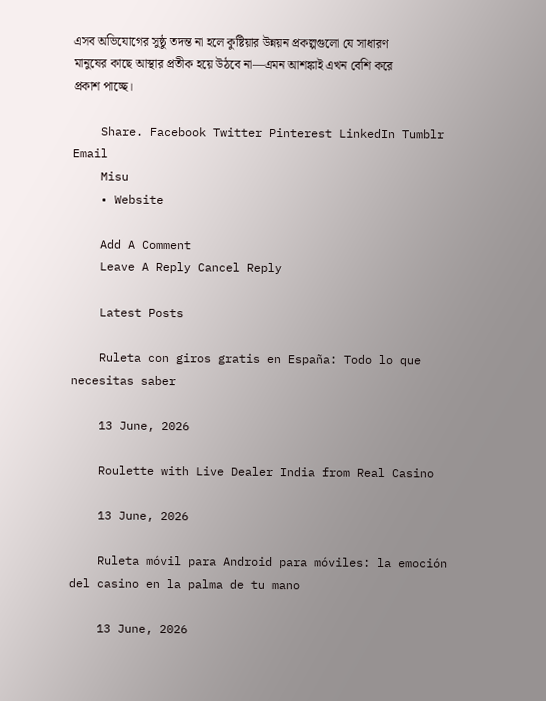এসব অভিযোগের সুষ্ঠু তদন্ত না হলে কুষ্টিয়ার উন্নয়ন প্রকল্পগুলো যে সাধারণ মানুষের কাছে আস্থার প্রতীক হয়ে উঠবে না—এমন আশঙ্কাই এখন বেশি করে প্রকাশ পাচ্ছে।

    Share. Facebook Twitter Pinterest LinkedIn Tumblr Email
    Misu
    • Website

    Add A Comment
    Leave A Reply Cancel Reply

    Latest Posts

    Ruleta con giros gratis en España: Todo lo que necesitas saber

    13 June, 2026

    Roulette with Live Dealer India from Real Casino

    13 June, 2026

    Ruleta móvil para Android para móviles: la emoción del casino en la palma de tu mano

    13 June, 2026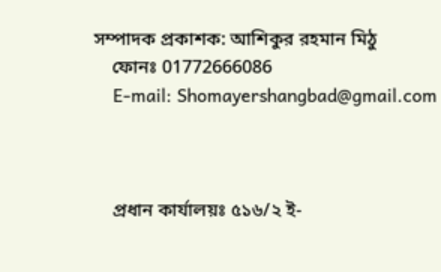সম্পাদক প্রকাশক: আশিকুর রহমান মিঠু
    ফোনঃ 01772666086
    E-mail: Shomayershangbad@gmail.com



    প্রধান কার্যালয়ঃ ৫১৬/২ ই-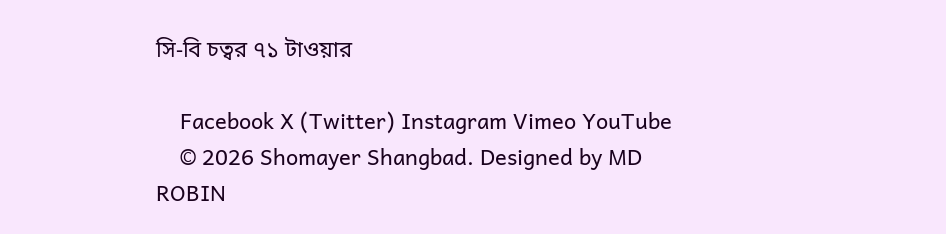সি-বি চত্বর ৭১ টাওয়ার

    Facebook X (Twitter) Instagram Vimeo YouTube
    © 2026 Shomayer Shangbad. Designed by MD ROBIN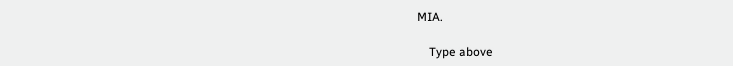MIA.

    Type above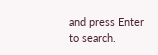and press Enter to search.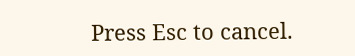Press Esc to cancel.